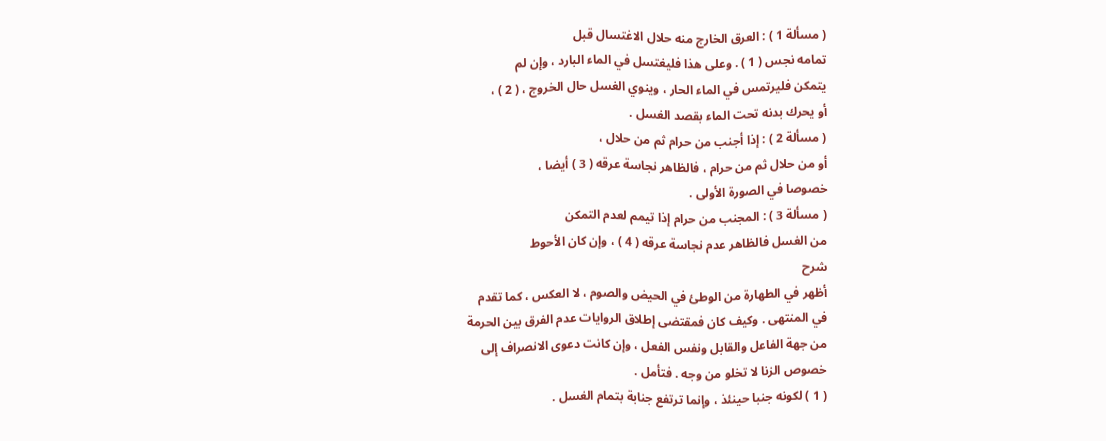( مسألة 1 ) : العرق الخارج منه حلال الاغتسال قبل
تمامه نجس ( 1 ) . وعلى هذا فليغتسل في الماء البارد ، وإن لم
يتمكن فليرتمس في الماء الحار ، وينوي الغسل حال الخروج ، ( 2 ) ،
أو يحرك بدنه تحت الماء بقصد الغسل .
( مسألة 2 ) : إذا أجنب من حرام ثم من حلال ،
أو من حلال ثم من حرام ، فالظاهر نجاسة عرقه ( 3 ) أيضا ،
خصوصا في الصورة الأولى .
( مسألة 3 ) : المجنب من حرام إذا تيمم لعدم التمكن
من الغسل فالظاهر عدم نجاسة عرقه ( 4 ) ، وإن كان الأحوط
شرح
أظهر في الطهارة من الوطئ في الحيض والصوم ، لا العكس ، كما تقدم
في المنتهى . وكيف كان فمقتضى إطلاق الروايات عدم الفرق بين الحرمة
من جهة الفاعل والقابل ونفس الفعل ، وإن كانت دعوى الانصراف إلى
خصوص الزنا لا تخلو من وجه . فتأمل .
( 1 ) لكونه جنبا حينئذ ، وإنما ترتفع جنابة بتمام الغسل .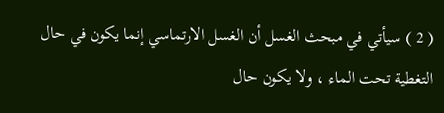( 2 ) سيأتي في مبحث الغسل أن الغسل الارتماسي إنما يكون في حال
التغطية تحت الماء ، ولا يكون حال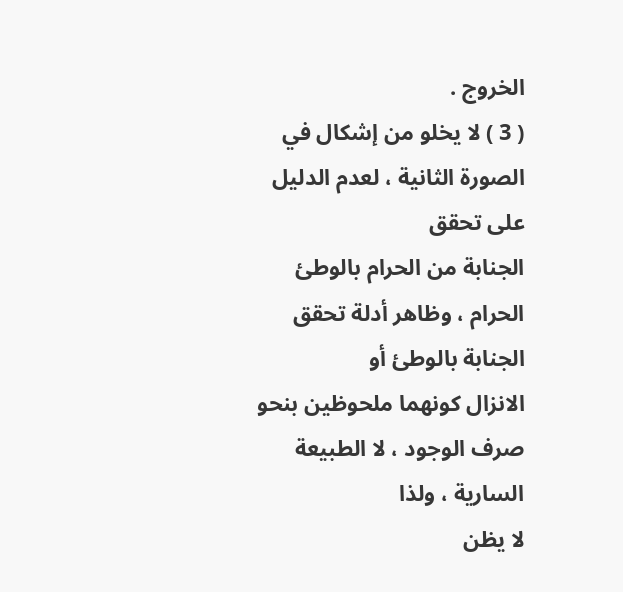الخروج .
( 3 ) لا يخلو من إشكال في الصورة الثانية ، لعدم الدليل على تحقق
الجنابة من الحرام بالوطئ الحرام ، وظاهر أدلة تحقق الجنابة بالوطئ أو
الانزال كونهما ملحوظين بنحو صرف الوجود ، لا الطبيعة السارية ، ولذا
لا يظن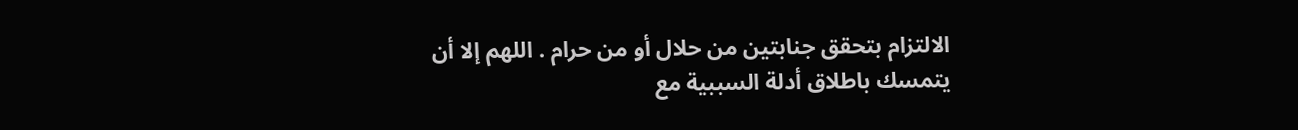الالتزام بتحقق جنابتين من حلال أو من حرام . اللهم إلا أن
يتمسك باطلاق أدلة السببية مع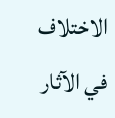الاختلاف في الآثار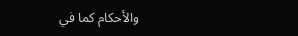والأحكام كما في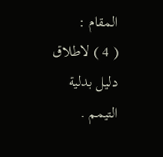المقام :
( 4 ) لاطلاق دليل بدلية التيمم .